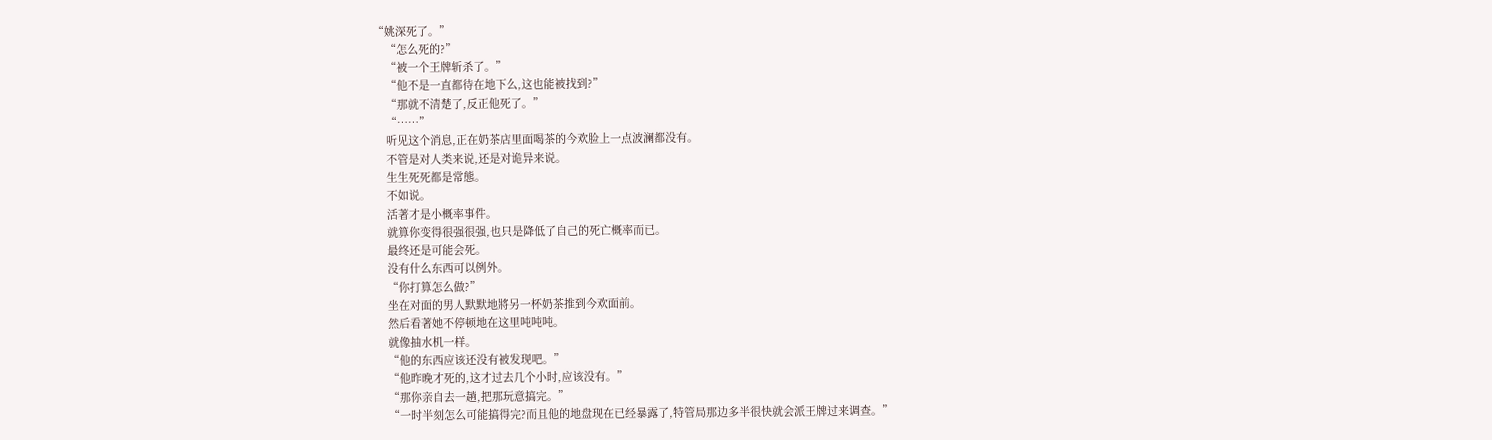“姚深死了。”
    “怎么死的?”
    “被一个王牌斩杀了。”
    “他不是一直都待在地下么,这也能被找到?”
    “那就不清楚了,反正他死了。”
    “……”
    听见这个消息,正在奶茶店里面喝茶的今欢脸上一点波澜都没有。
    不管是对人类来说,还是对诡异来说。
    生生死死都是常態。
    不如说。
    活著才是小概率事件。
    就算你变得很强很强,也只是降低了自己的死亡概率而已。
    最终还是可能会死。
    没有什么东西可以例外。
    “你打算怎么做?”
    坐在对面的男人默默地將另一杯奶茶推到今欢面前。
    然后看著她不停顿地在这里吨吨吨。
    就像抽水机一样。
    “他的东西应该还没有被发现吧。”
    “他昨晚才死的,这才过去几个小时,应该没有。”
    “那你亲自去一趟,把那玩意搞完。”
    “一时半刻怎么可能搞得完?而且他的地盘现在已经暴露了,特管局那边多半很快就会派王牌过来调查。”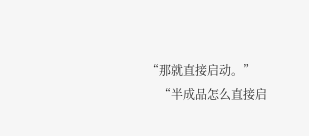“那就直接启动。”
    “半成品怎么直接启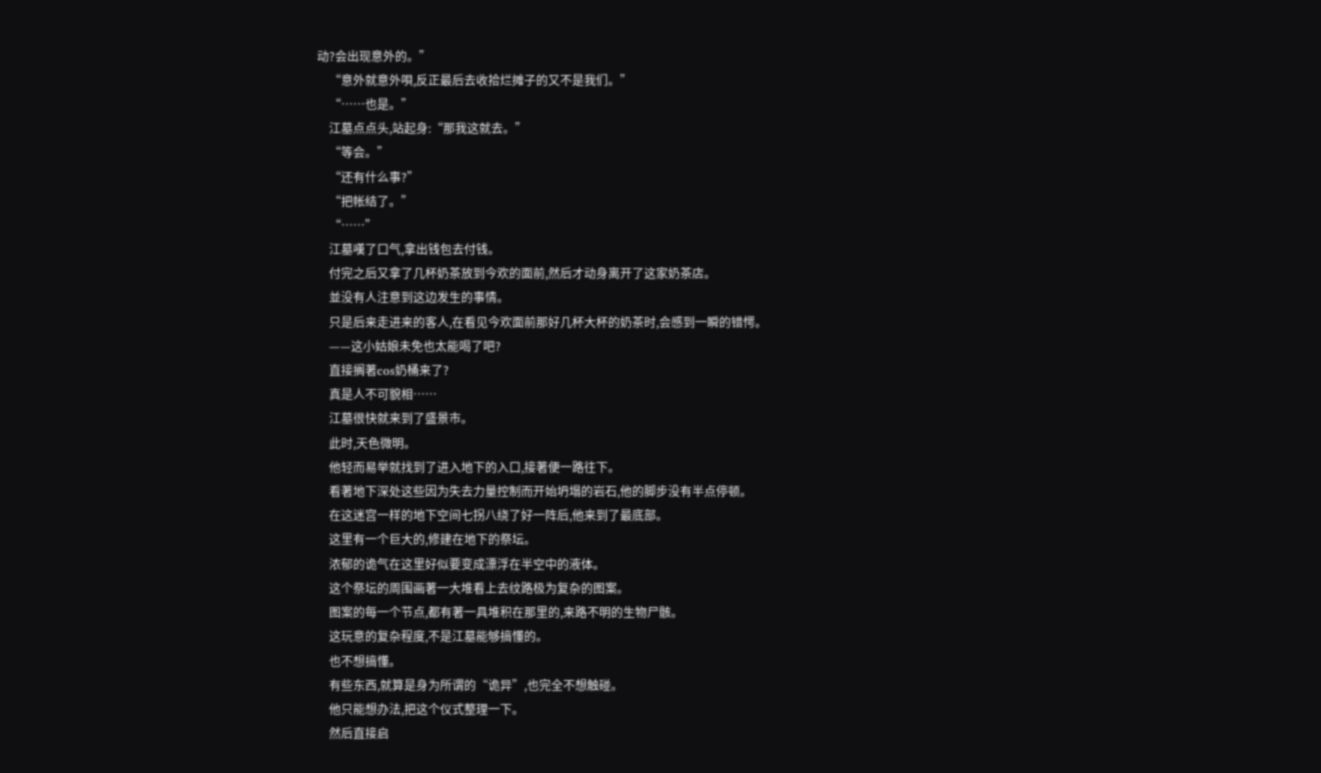动?会出现意外的。”
    “意外就意外唄,反正最后去收拾烂摊子的又不是我们。”
    “……也是。”
    江墓点点头,站起身:“那我这就去。”
    “等会。”
    “还有什么事?”
    “把帐结了。”
    “……”
    江墓嘆了口气,拿出钱包去付钱。
    付完之后又拿了几杯奶茶放到今欢的面前,然后才动身离开了这家奶茶店。
    並没有人注意到这边发生的事情。
    只是后来走进来的客人,在看见今欢面前那好几杯大杯的奶茶时,会感到一瞬的错愕。
    ——这小姑娘未免也太能喝了吧?
    直接搁著cos奶桶来了?
    真是人不可貌相……
    江墓很快就来到了盛景市。
    此时,天色微明。
    他轻而易举就找到了进入地下的入口,接著便一路往下。
    看著地下深处这些因为失去力量控制而开始坍塌的岩石,他的脚步没有半点停顿。
    在这迷宫一样的地下空间七拐八绕了好一阵后,他来到了最底部。
    这里有一个巨大的,修建在地下的祭坛。
    浓郁的诡气在这里好似要变成漂浮在半空中的液体。
    这个祭坛的周围画著一大堆看上去纹路极为复杂的图案。
    图案的每一个节点,都有著一具堆积在那里的,来路不明的生物尸骸。
    这玩意的复杂程度,不是江墓能够搞懂的。
    也不想搞懂。
    有些东西,就算是身为所谓的“诡异”,也完全不想触碰。
    他只能想办法,把这个仪式整理一下。
    然后直接启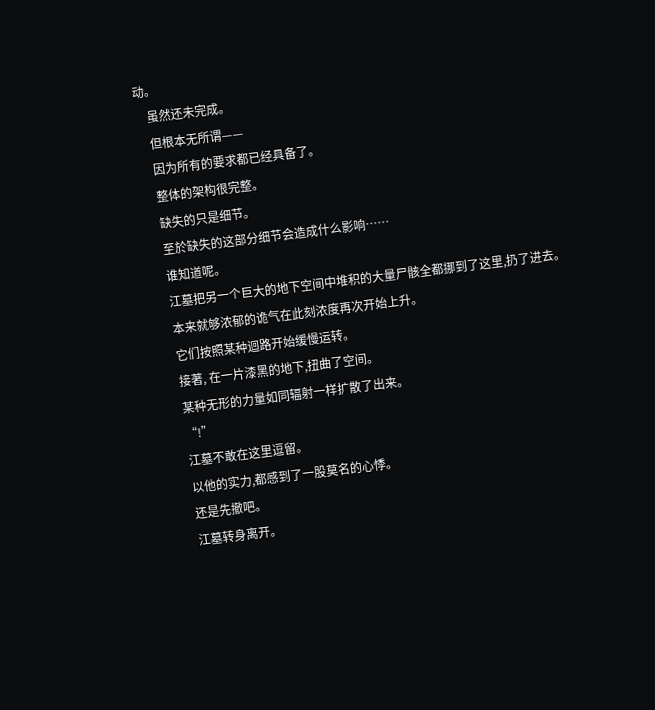动。
    虽然还未完成。
    但根本无所谓——
    因为所有的要求都已经具备了。
    整体的架构很完整。
    缺失的只是细节。
    至於缺失的这部分细节会造成什么影响……
    谁知道呢。
    江墓把另一个巨大的地下空间中堆积的大量尸骸全都挪到了这里,扔了进去。
    本来就够浓郁的诡气在此刻浓度再次开始上升。
    它们按照某种迴路开始缓慢运转。
    接著, 在一片漆黑的地下,扭曲了空间。
    某种无形的力量如同辐射一样扩散了出来。
    “!”
    江墓不敢在这里逗留。
    以他的实力,都感到了一股莫名的心悸。
    还是先撤吧。
    江墓转身离开。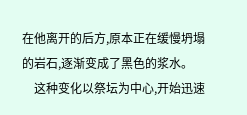在他离开的后方,原本正在缓慢坍塌的岩石,逐渐变成了黑色的浆水。
    这种变化以祭坛为中心,开始迅速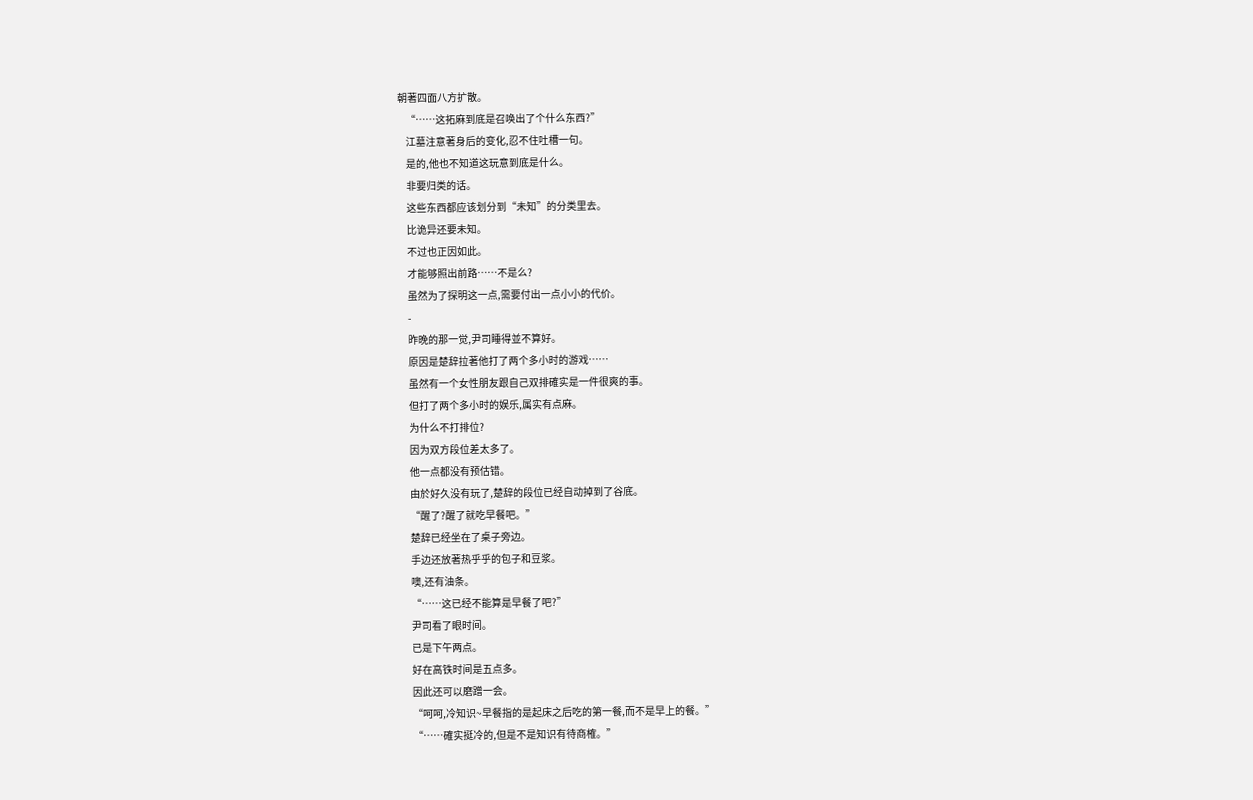朝著四面八方扩散。
    “……这拓麻到底是召唤出了个什么东西?”
    江墓注意著身后的变化,忍不住吐槽一句。
    是的,他也不知道这玩意到底是什么。
    非要归类的话。
    这些东西都应该划分到“未知”的分类里去。
    比诡异还要未知。
    不过也正因如此。
    才能够照出前路……不是么?
    虽然为了探明这一点,需要付出一点小小的代价。
    -
    昨晚的那一觉,尹司睡得並不算好。
    原因是楚辞拉著他打了两个多小时的游戏……
    虽然有一个女性朋友跟自己双排確实是一件很爽的事。
    但打了两个多小时的娱乐,属实有点麻。
    为什么不打排位?
    因为双方段位差太多了。
    他一点都没有预估错。
    由於好久没有玩了,楚辞的段位已经自动掉到了谷底。
    “醒了?醒了就吃早餐吧。”
    楚辞已经坐在了桌子旁边。
    手边还放著热乎乎的包子和豆浆。
    噢,还有油条。
    “……这已经不能算是早餐了吧?”
    尹司看了眼时间。
    已是下午两点。
    好在高铁时间是五点多。
    因此还可以磨蹭一会。
    “呵呵,冷知识~早餐指的是起床之后吃的第一餐,而不是早上的餐。”
    “……確实挺冷的,但是不是知识有待商榷。”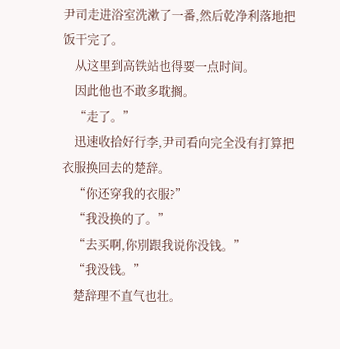尹司走进浴室洗漱了一番,然后乾净利落地把饭干完了。
    从这里到高铁站也得要一点时间。
    因此他也不敢多耽搁。
    “走了。”
    迅速收拾好行李,尹司看向完全没有打算把衣服换回去的楚辞。
    “你还穿我的衣服?”
    “我没换的了。”
    “去买啊,你別跟我说你没钱。”
    “我没钱。”
    楚辞理不直气也壮。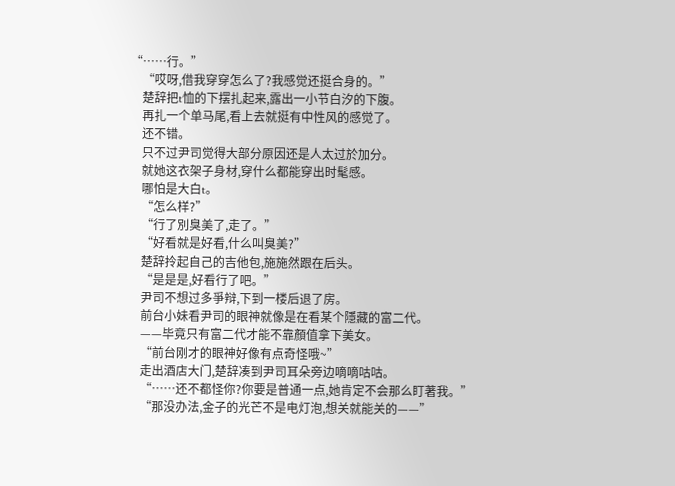“……行。”
    “哎呀,借我穿穿怎么了?我感觉还挺合身的。”
    楚辞把t恤的下摆扎起来,露出一小节白汐的下腹。
    再扎一个单马尾,看上去就挺有中性风的感觉了。
    还不错。
    只不过尹司觉得大部分原因还是人太过於加分。
    就她这衣架子身材,穿什么都能穿出时髦感。
    哪怕是大白t。
    “怎么样?”
    “行了別臭美了,走了。”
    “好看就是好看,什么叫臭美?”
    楚辞拎起自己的吉他包,施施然跟在后头。
    “是是是,好看行了吧。”
    尹司不想过多爭辩,下到一楼后退了房。
    前台小妹看尹司的眼神就像是在看某个隱藏的富二代。
    ——毕竟只有富二代才能不靠顏值拿下美女。
    “前台刚才的眼神好像有点奇怪哦~”
    走出酒店大门,楚辞凑到尹司耳朵旁边嘀嘀咕咕。
    “……还不都怪你?你要是普通一点,她肯定不会那么盯著我。”
    “那没办法,金子的光芒不是电灯泡,想关就能关的——”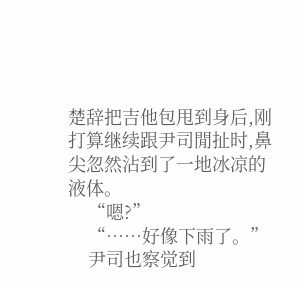楚辞把吉他包甩到身后,刚打算继续跟尹司閒扯时,鼻尖忽然沾到了一地冰凉的液体。
    “嗯?”
    “……好像下雨了。”
    尹司也察觉到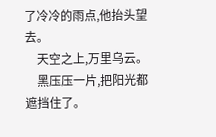了冷冷的雨点,他抬头望去。
    天空之上,万里乌云。
    黑压压一片,把阳光都遮挡住了。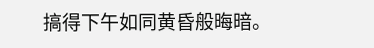搞得下午如同黄昏般晦暗。